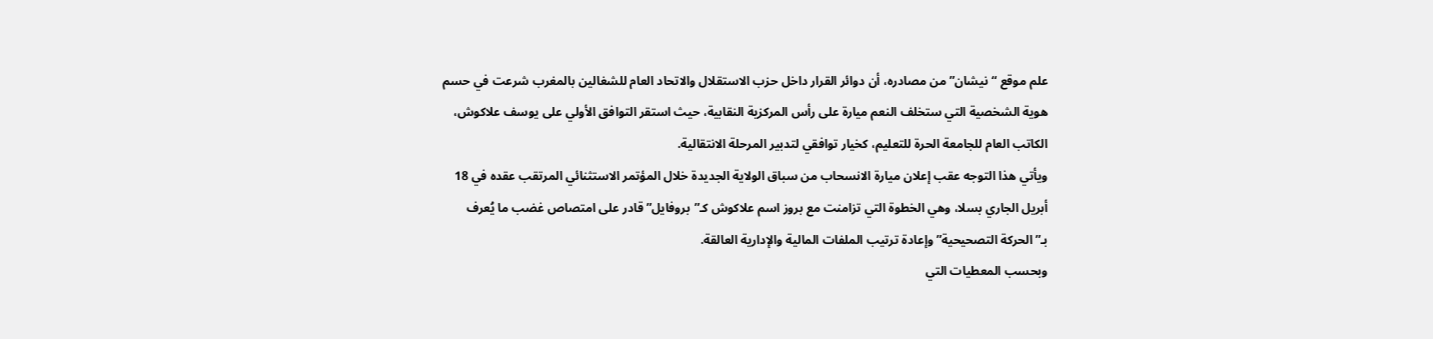علم موقع “نيشان” من مصادره، أن دوائر القرار داخل حزب الاستقلال والاتحاد العام للشغالين بالمغرب شرعت في حسم هوية الشخصية التي ستخلف النعم ميارة على رأس المركزية النقابية، حيث استقر التوافق الأولي على يوسف علاكوش، الكاتب العام للجامعة الحرة للتعليم، كخيار توافقي لتدبير المرحلة الانتقالية.
ويأتي هذا التوجه عقب إعلان ميارة الانسحاب من سباق الولاية الجديدة خلال المؤتمر الاستثنائي المرتقب عقده في 18 أبريل الجاري بسلا، وهي الخطوة التي تزامنت مع بروز اسم علاكوش كـ”بروفايل” قادر على امتصاص غضب ما يُعرف بـ”الحركة التصحيحية” وإعادة ترتيب الملفات المالية والإدارية العالقة.
وبحسب المعطيات التي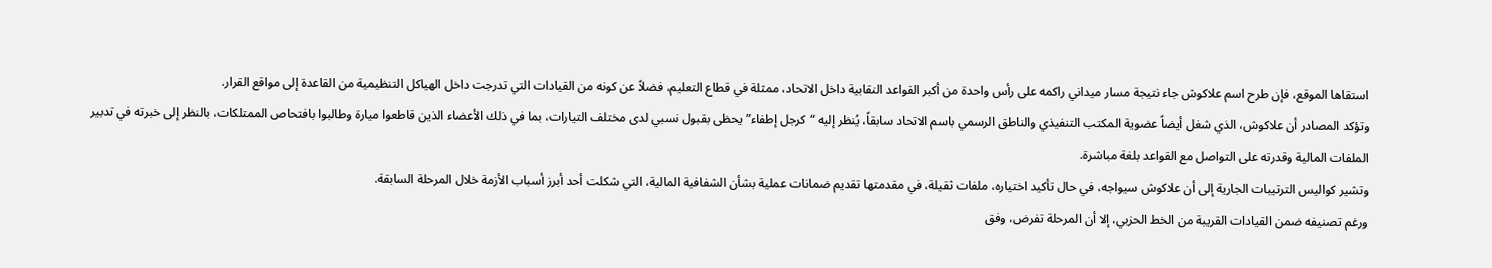استقاها الموقع، فإن طرح اسم علاكوش جاء نتيجة مسار ميداني راكمه على رأس واحدة من أكبر القواعد النقابية داخل الاتحاد، ممثلة في قطاع التعليم، فضلاً عن كونه من القيادات التي تدرجت داخل الهياكل التنظيمية من القاعدة إلى مواقع القرار.
وتؤكد المصادر أن علاكوش، الذي شغل أيضاً عضوية المكتب التنفيذي والناطق الرسمي باسم الاتحاد سابقاً، يُنظر إليه “كرجل إطفاء” يحظى بقبول نسبي لدى مختلف التيارات، بما في ذلك الأعضاء الذين قاطعوا ميارة وطالبوا بافتحاص الممتلكات، بالنظر إلى خبرته في تدبير الملفات المالية وقدرته على التواصل مع القواعد بلغة مباشرة.
وتشير كواليس الترتيبات الجارية إلى أن علاكوش سيواجه، في حال تأكيد اختياره، ملفات ثقيلة، في مقدمتها تقديم ضمانات عملية بشأن الشفافية المالية، التي شكلت أحد أبرز أسباب الأزمة خلال المرحلة السابقة.
ورغم تصنيفه ضمن القيادات القريبة من الخط الحزبي، إلا أن المرحلة تفرض، وفق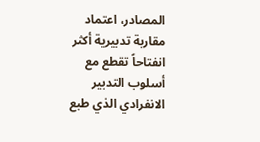المصادر، اعتماد مقاربة تدبيرية أكثر انفتاحاً تقطع مع أسلوب التدبير الانفرادي الذي طبع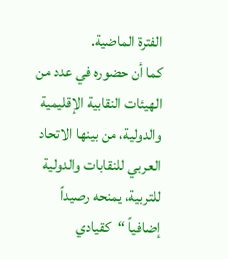الفترة الماضية.
كما أن حضوره في عدد من الهيئات النقابية الإقليمية والدولية، من بينها الاتحاد العربي للنقابات والدولية للتربية، يمنحه رصيداً إضافياً “كقيادي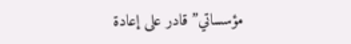مؤسساتي” قادر على إعادة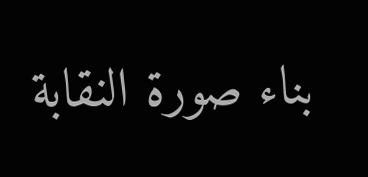بناء صورة النقابة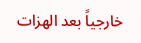خارجياً بعد الهزات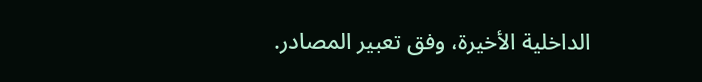الداخلية الأخيرة، وفق تعبير المصادر.